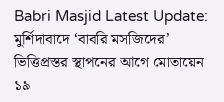Babri Masjid Latest Update: মুর্শিদাবাদে ‘বাবরি মসজিদের’ ভিত্তিপ্রস্তর স্থাপনের আগে মোতায়েন ১৯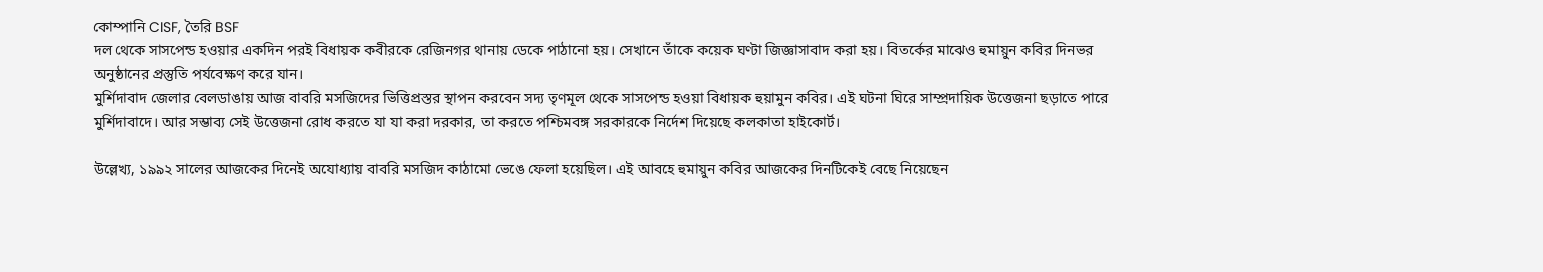কোম্পানি CISF, তৈরি BSF
দল থেকে সাসপেন্ড হওয়ার একদিন পরই বিধায়ক কবীরকে রেজিনগর থানায় ডেকে পাঠানো হয়। সেখানে তাঁকে কয়েক ঘণ্টা জিজ্ঞাসাবাদ করা হয়। বিতর্কের মাঝেও হুমায়ুন কবির দিনভর অনুষ্ঠানের প্রস্তুতি পর্যবেক্ষণ করে যান।
মুর্শিদাবাদ জেলার বেলডাঙায় আজ বাবরি মসজিদের ভিত্তিপ্রস্তর স্থাপন করবেন সদ্য তৃণমূল থেকে সাসপেন্ড হওয়া বিধায়ক হুয়ামুন কবির। এই ঘটনা ঘিরে সাম্প্রদায়িক উত্তেজনা ছড়াতে পারে মুর্শিদাবাদে। আর সম্ভাব্য সেই উত্তেজনা রোধ করতে যা যা করা দরকার, তা করতে পশ্চিমবঙ্গ সরকারকে নির্দেশ দিয়েছে কলকাতা হাইকোর্ট।

উল্লেখ্য, ১৯৯২ সালের আজকের দিনেই অযোধ্যায় বাবরি মসজিদ কাঠামো ভেঙে ফেলা হয়েছিল। এই আবহে হুমায়ুন কবির আজকের দিনটিকেই বেছে নিয়েছেন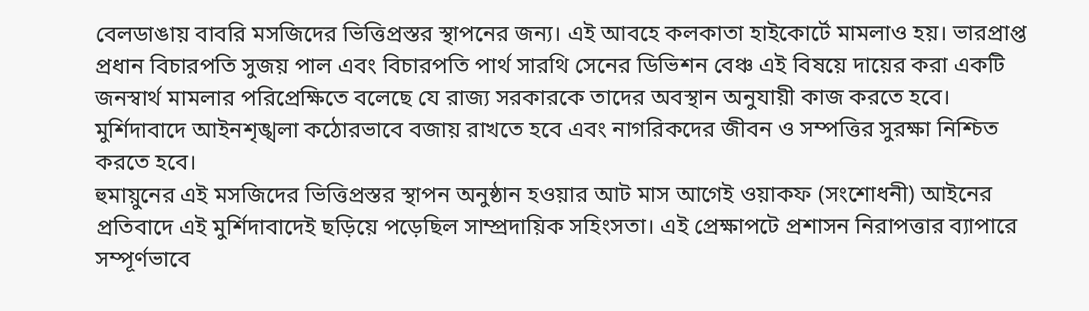বেলডাঙায় বাবরি মসজিদের ভিত্তিপ্রস্তর স্থাপনের জন্য। এই আবহে কলকাতা হাইকোর্টে মামলাও হয়। ভারপ্রাপ্ত প্রধান বিচারপতি সুজয় পাল এবং বিচারপতি পার্থ সারথি সেনের ডিভিশন বেঞ্চ এই বিষয়ে দায়ের করা একটি জনস্বার্থ মামলার পরিপ্রেক্ষিতে বলেছে যে রাজ্য সরকারকে তাদের অবস্থান অনুযায়ী কাজ করতে হবে। মুর্শিদাবাদে আইনশৃঙ্খলা কঠোরভাবে বজায় রাখতে হবে এবং নাগরিকদের জীবন ও সম্পত্তির সুরক্ষা নিশ্চিত করতে হবে।
হুমায়ুনের এই মসজিদের ভিত্তিপ্রস্তর স্থাপন অনুষ্ঠান হওয়ার আট মাস আগেই ওয়াকফ (সংশোধনী) আইনের প্রতিবাদে এই মুর্শিদাবাদেই ছড়িয়ে পড়েছিল সাম্প্রদায়িক সহিংসতা। এই প্রেক্ষাপটে প্রশাসন নিরাপত্তার ব্যাপারে সম্পূর্ণভাবে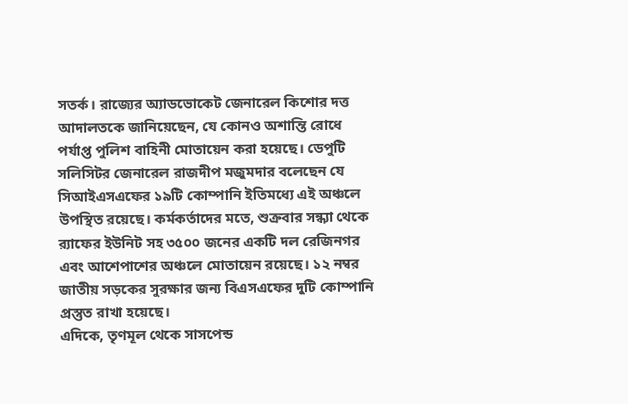সতর্ক। রাজ্যের অ্যাডভোকেট জেনারেল কিশোর দত্ত আদালতকে জানিয়েছেন, যে কোনও অশান্তি রোধে পর্যাপ্ত পুলিশ বাহিনী মোতায়েন করা হয়েছে। ডেপুটি সলিসিটর জেনারেল রাজদীপ মজুমদার বলেছেন যে সিআইএসএফের ১৯টি কোম্পানি ইতিমধ্যে এই অঞ্চলে উপস্থিত রয়েছে। কর্মকর্তাদের মতে, শুক্রবার সন্ধ্যা থেকে ব়্যাফের ইউনিট সহ ৩৫০০ জনের একটি দল রেজিনগর এবং আশেপাশের অঞ্চলে মোতায়েন রয়েছে। ১২ নম্বর জাতীয় সড়কের সুরক্ষার জন্য বিএসএফের দুটি কোম্পানি প্রস্তুত রাখা হয়েছে।
এদিকে, তৃণমূল থেকে সাসপেন্ড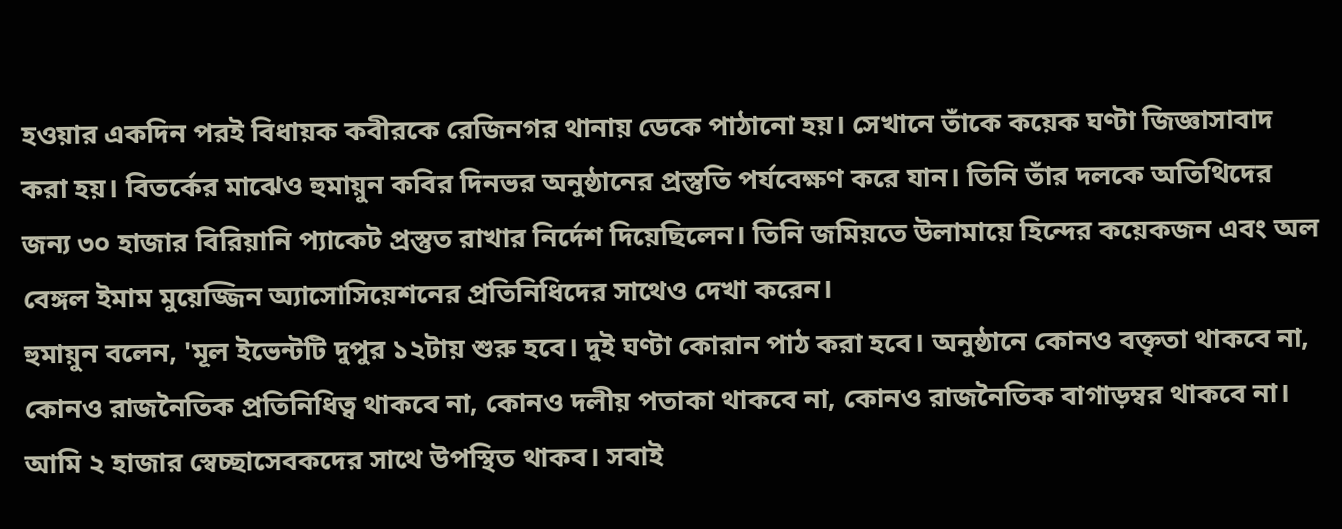হওয়ার একদিন পরই বিধায়ক কবীরকে রেজিনগর থানায় ডেকে পাঠানো হয়। সেখানে তাঁকে কয়েক ঘণ্টা জিজ্ঞাসাবাদ করা হয়। বিতর্কের মাঝেও হুমায়ুন কবির দিনভর অনুষ্ঠানের প্রস্তুতি পর্যবেক্ষণ করে যান। তিনি তাঁর দলকে অতিথিদের জন্য ৩০ হাজার বিরিয়ানি প্যাকেট প্রস্তুত রাখার নির্দেশ দিয়েছিলেন। তিনি জমিয়তে উলামায়ে হিন্দের কয়েকজন এবং অল বেঙ্গল ইমাম মুয়েজ্জিন অ্যাসোসিয়েশনের প্রতিনিধিদের সাথেও দেখা করেন।
হুমায়ুন বলেন, 'মূল ইভেন্টটি দুপুর ১২টায় শুরু হবে। দুই ঘণ্টা কোরান পাঠ করা হবে। অনুষ্ঠানে কোনও বক্তৃতা থাকবে না, কোনও রাজনৈতিক প্রতিনিধিত্ব থাকবে না, কোনও দলীয় পতাকা থাকবে না, কোনও রাজনৈতিক বাগাড়ম্বর থাকবে না। আমি ২ হাজার স্বেচ্ছাসেবকদের সাথে উপস্থিত থাকব। সবাই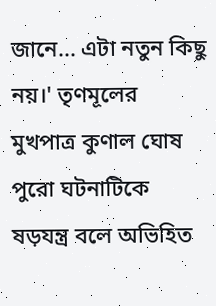জানে... এটা নতুন কিছু নয়।' তৃণমূলের মুখপাত্র কুণাল ঘোষ পুরো ঘটনাটিকে ষড়যন্ত্র বলে অভিহিত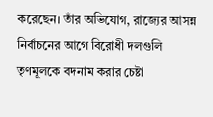করেছেন। তাঁর অভিযোগ, রাজ্যের আসন্ন নির্বাচনের আগে বিরোধী দলগুলি তৃণমূলকে বদনাম করার চেষ্টা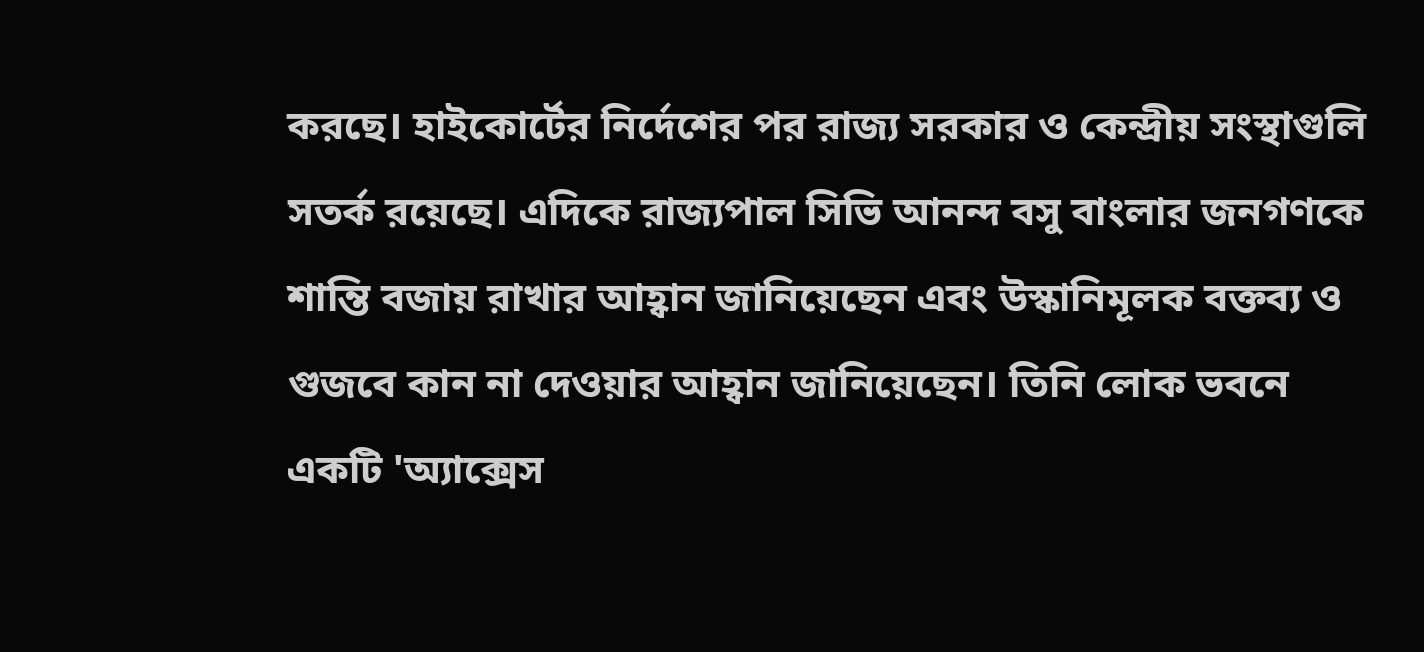করছে। হাইকোর্টের নির্দেশের পর রাজ্য সরকার ও কেন্দ্রীয় সংস্থাগুলি সতর্ক রয়েছে। এদিকে রাজ্যপাল সিভি আনন্দ বসু বাংলার জনগণকে শান্তি বজায় রাখার আহ্বান জানিয়েছেন এবং উস্কানিমূলক বক্তব্য ও গুজবে কান না দেওয়ার আহ্বান জানিয়েছেন। তিনি লোক ভবনে একটি 'অ্যাক্সেস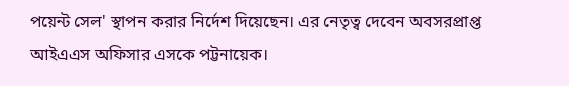পয়েন্ট সেল' স্থাপন করার নির্দেশ দিয়েছেন। এর নেতৃত্ব দেবেন অবসরপ্রাপ্ত আইএএস অফিসার এসকে পট্টনায়েক।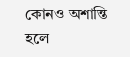কোনও অশান্তি হলে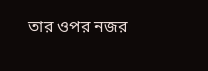তার ওপর নজর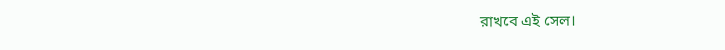রাখবে এই সেল।